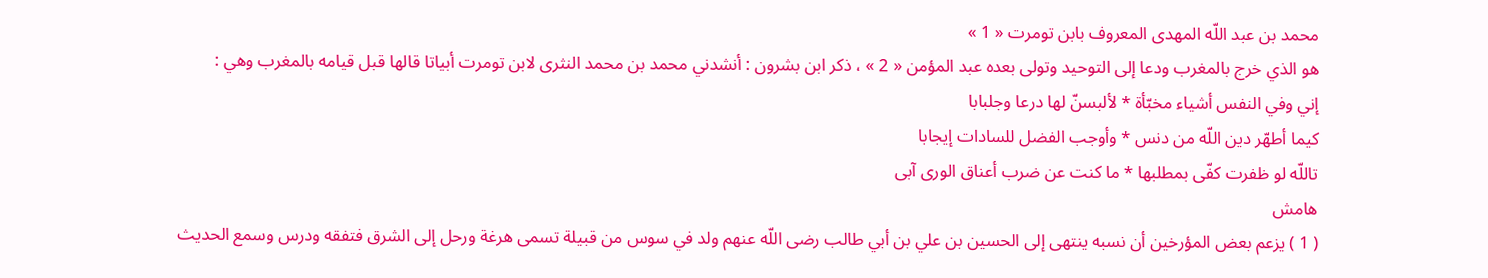محمد بن عبد اللّه المهدى المعروف بابن تومرت « 1 »
هو الذي خرج بالمغرب ودعا إلى التوحيد وتولى بعده عبد المؤمن « 2 » ، ذكر ابن بشرون : أنشدني محمد بن محمد النثرى لابن تومرت أبياتا قالها قبل قيامه بالمغرب وهي :
إني وفي النفس أشياء مخبّأة * لألبسنّ لها درعا وجلبابا
كيما أطهّر دين اللّه من دنس * وأوجب الفضل للسادات إيجابا
تاللّه لو ظفرت كفّى بمطلبها * ما كنت عن ضرب أعناق الورى آبى
هامش
( 1 ) يزعم بعض المؤرخين أن نسبه ينتهى إلى الحسين بن علي بن أبي طالب رضى اللّه عنهم ولد في سوس من قبيلة تسمى هرغة ورحل إلى الشرق فتفقه ودرس وسمع الحديث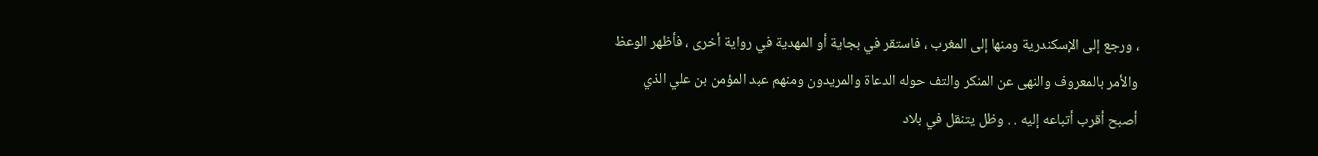، ورجع إلى الإسكندرية ومنها إلى المغرب ، فاستقر في بجاية أو المهدية في رواية أخرى ، فأظهر الوعظ والأمر بالمعروف والنهى عن المنكر والتف حوله الدعاة والمريدون ومنهم عبد المؤمن بن علي الذي أصبح أقرب أتباعه إليه . . وظل يتنقل في بلاد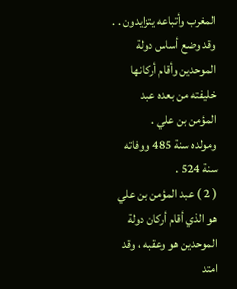المغرب وأتباعه يتزايدون . .
وقد وضع أساس دولة الموحدين وأقام أركانها خليفته من بعده عبد المؤمن بن علي .
ومولده سنة 485 ووفاته سنة 524 .
( 2 ) عبد المؤمن بن علي هو الذي أقام أركان دولة الموحدين هو وعقبه ، وقد امتد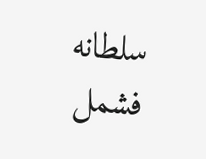سلطانه فشمل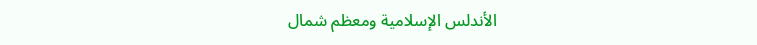الأندلس الإسلامية ومعظم شمال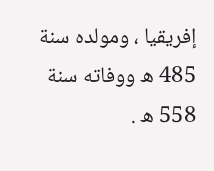إفريقيا ، ومولده سنة 485 ه ووفاته سنة 558 ه .